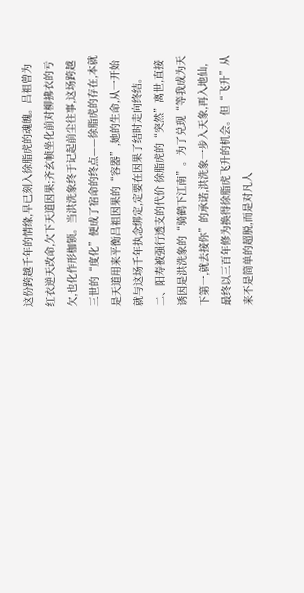这份跨越千年的情缘,早已刻入徐脂虎的魂魄。吕祖曾为红衣逆天改命,欠下天道因果;齐玄帧坐化前对柳拂衣的亏欠,也化作形枷锁。当洪洗象终于记起前尘往事,这场跨越三世的“度化”便成了宿命的终点——徐脂虎的存在,本就是天道用来平衡吕祖因果的“容器”,她的生命,从一开始就与这场千年执念绑定,定要在因果了结时走向终结。
二、阳寿被强行透支的代价 徐脂虎的“突然”离世,直接诱因是洪洗象的“骑鹤下江南”。为了兑现“等我成为天下第一,就去接你”的承诺,洪洗象一步入天象,再入地仙,最终以三百年修为换得徐脂虎飞升的机会。但“飞升”从来不是简单的超脱,而是对凡人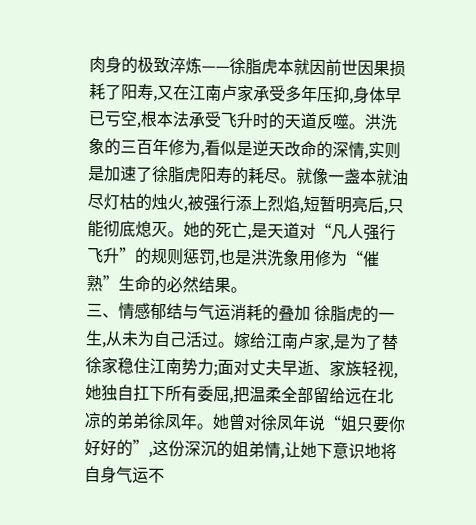肉身的极致淬炼——徐脂虎本就因前世因果损耗了阳寿,又在江南卢家承受多年压抑,身体早已亏空,根本法承受飞升时的天道反噬。洪洗象的三百年修为,看似是逆天改命的深情,实则是加速了徐脂虎阳寿的耗尽。就像一盏本就油尽灯枯的烛火,被强行添上烈焰,短暂明亮后,只能彻底熄灭。她的死亡,是天道对“凡人强行飞升”的规则惩罚,也是洪洗象用修为“催熟”生命的必然结果。
三、情感郁结与气运消耗的叠加 徐脂虎的一生,从未为自己活过。嫁给江南卢家,是为了替徐家稳住江南势力;面对丈夫早逝、家族轻视,她独自扛下所有委屈,把温柔全部留给远在北凉的弟弟徐凤年。她曾对徐凤年说“姐只要你好好的”,这份深沉的姐弟情,让她下意识地将自身气运不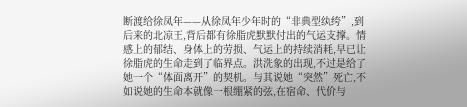断渡给徐凤年——从徐凤年少年时的“非典型纨绔”,到后来的北凉王,背后都有徐脂虎默默付出的气运支撑。情感上的郁结、身体上的劳损、气运上的持续消耗,早已让徐脂虎的生命走到了临界点。洪洗象的出现,不过是给了她一个“体面离开”的契机。与其说她“突然”死亡,不如说她的生命本就像一根绷紧的弦,在宿命、代价与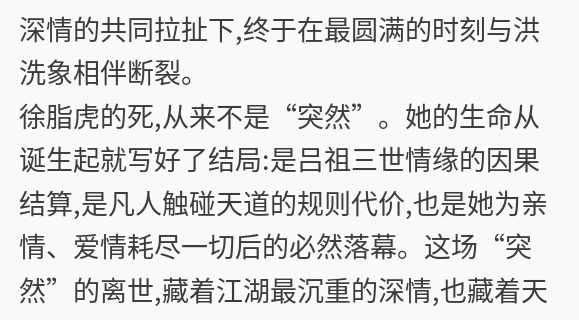深情的共同拉扯下,终于在最圆满的时刻与洪洗象相伴断裂。
徐脂虎的死,从来不是“突然”。她的生命从诞生起就写好了结局:是吕祖三世情缘的因果结算,是凡人触碰天道的规则代价,也是她为亲情、爱情耗尽一切后的必然落幕。这场“突然”的离世,藏着江湖最沉重的深情,也藏着天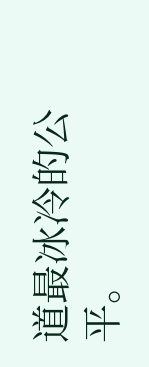道最冰冷的公平。